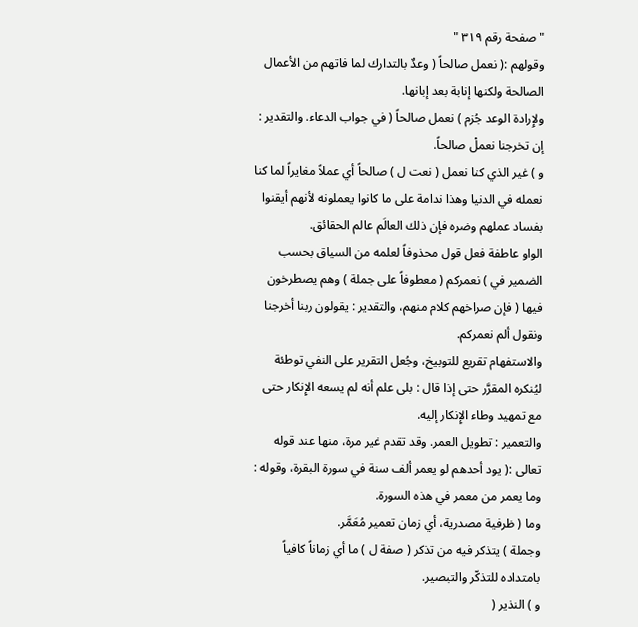" صفحة رقم ٣١٩ "
وقولهم :( نعمل صالحاً ( وعدٌ بالتدارك لما فاتهم من الأعمال الصالحة ولكنها إنابة بعد إبانها.
ولإِرادة الوعد جُزم ) نعمل صالحاً ( في جواب الدعاء. والتقدير : إن تخرجنا نعملْ صالحاً.
و ) غير الذي كنا نعمل ( نعت ل ) صالحاً أي عملاً مغايراً لما كنا نعمله في الدنيا وهذا ندامة على ما كانوا يعملونه لأنهم أيقنوا بفساد عملهم وضره فإن ذلك العالَم عالم الحقائق.
الواو عاطفة فعل قول محذوفاً لعلمه من السياق بحسب الضمير في ) نعمركم ( معطوفاً على جملة ) وهم يصطرخون فيها ( فإن صراخهم كلام منهم، والتقدير : يقولون ربنا أخرجنا ونقول ألم نعمركم.
والاستفهام تقريع للتوبيخ، وجُعل التقرير على النفي توطئة ليُنكره المقرَّر حتى إذا قال : بلى علم أنه لم يسعه الإِنكار حتى مع تمهيد وطاء الإِنكار إليه.
والتعمير : تطويل العمر. وقد تقدم غير مرة، منها عند قوله تعالى :( يود أحدهم لو يعمر ألف سنة في سورة البقرة، وقوله : وما يعمر من معمر في هذه السورة.
وما ( ظرفية مصدرية، أي زمان تعمير مُعَمَّر.
وجملة ) يتذكر فيه من تذكر ( صفة ل ) ما أي زماناً كافياً بامتداده للتذكّر والتبصير.
و ) النذير (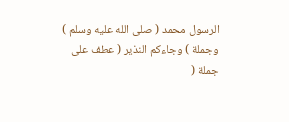الرسول محمد ( صلى الله عليه وسلم )
وجملة ) وجاءكم النذير ( عطف على جملة (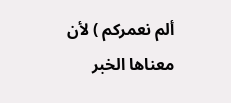ألم نعمركم ) لأن معناها الخبر